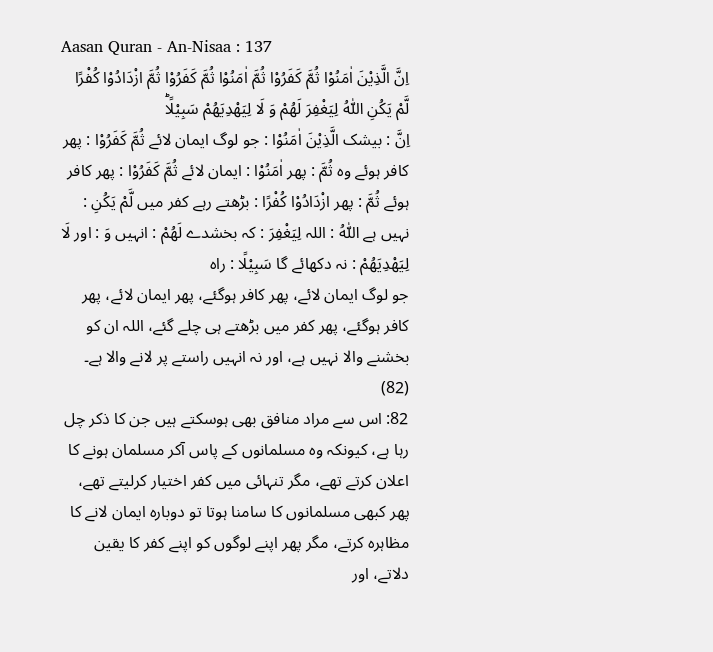Aasan Quran - An-Nisaa : 137
اِنَّ الَّذِیْنَ اٰمَنُوْا ثُمَّ كَفَرُوْا ثُمَّ اٰمَنُوْا ثُمَّ كَفَرُوْا ثُمَّ ازْدَادُوْا كُفْرًا لَّمْ یَكُنِ اللّٰهُ لِیَغْفِرَ لَهُمْ وَ لَا لِیَهْدِیَهُمْ سَبِیْلًاؕ
اِنَّ : بیشک الَّذِيْنَ اٰمَنُوْا : جو لوگ ایمان لائے ثُمَّ كَفَرُوْا : پھر کافر ہوئے وہ ثُمَّ : پھر اٰمَنُوْا : ایمان لائے ثُمَّ كَفَرُوْا : پھر کافر ہوئے ثُمَّ : پھر ازْدَادُوْا كُفْرًا : بڑھتے رہے کفر میں لَّمْ يَكُنِ : نہیں ہے اللّٰهُ : اللہ لِيَغْفِرَ : کہ بخشدے لَھُمْ : انہیں وَ : اور لَا لِيَهْدِيَھُمْ : نہ دکھائے گا سَبِيْلًا : راہ
جو لوگ ایمان لائے، پھر کافر ہوگئے، پھر ایمان لائے، پھر کافر ہوگئے، پھر کفر میں بڑھتے ہی چلے گئے، اللہ ان کو بخشنے والا نہیں ہے، اور نہ انہیں راستے پر لانے والا ہے۔ (82)
82: اس سے مراد منافق بھی ہوسکتے ہیں جن کا ذکر چل رہا ہے، کیونکہ وہ مسلمانوں کے پاس آکر مسلمان ہونے کا اعلان کرتے تھے، مگر تنہائی میں کفر اختیار کرلیتے تھے، پھر کبھی مسلمانوں کا سامنا ہوتا تو دوبارہ ایمان لانے کا مظاہرہ کرتے، مگر پھر اپنے لوگوں کو اپنے کفر کا یقین دلاتے، اور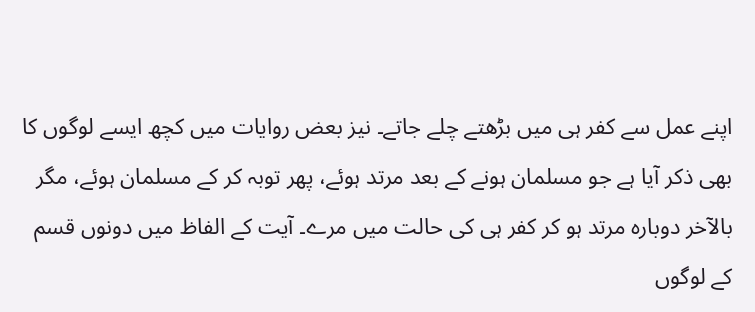اپنے عمل سے کفر ہی میں بڑھتے چلے جاتے۔ نیز بعض روایات میں کچھ ایسے لوگوں کا بھی ذکر آیا ہے جو مسلمان ہونے کے بعد مرتد ہوئے، پھر توبہ کر کے مسلمان ہوئے، مگر بالآخر دوبارہ مرتد ہو کر کفر ہی کی حالت میں مرے۔ آیت کے الفاظ میں دونوں قسم کے لوگوں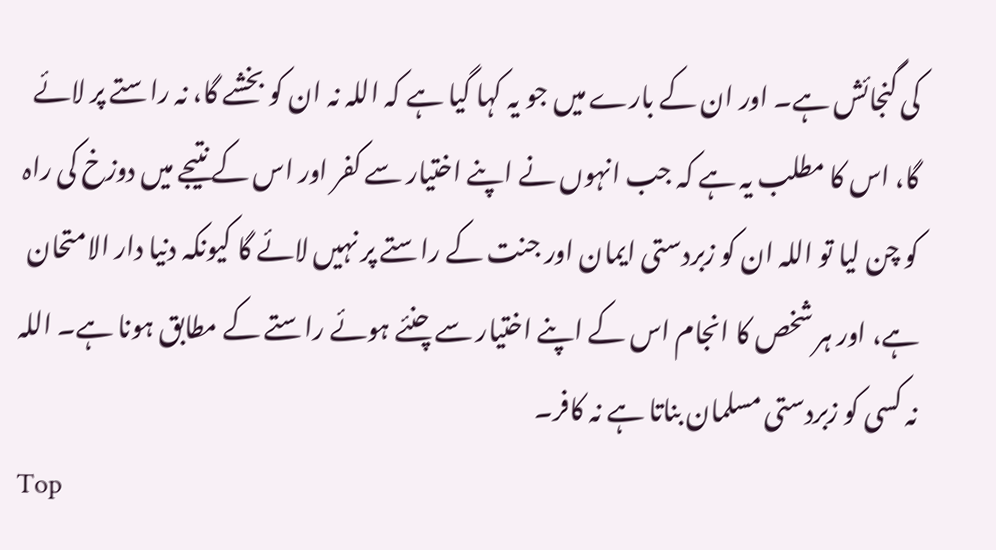کی گنجائش ہے۔ اور ان کے بارے میں جو یہ کہا گیا ہے کہ اللہ نہ ان کو بخشے گا، نہ راستے پر لائے گا، اس کا مطلب یہ ہے کہ جب انہوں نے اپنے اختیار سے کفر اور اس کے نتیجے میں دوزخ کی راہ کو چن لیا تو اللہ ان کو زبردستی ایمان اور جنت کے راستے پر نہیں لائے گا کیونکہ دنیا دار الامتحان ہے، اور ہر شخص کا انجام اس کے اپنے اختیار سے چنئے ہوئے راستے کے مطابق ہونا ہے۔ اللہ نہ کسی کو زبردستی مسلمان بناتا ہے نہ کافر۔
Top